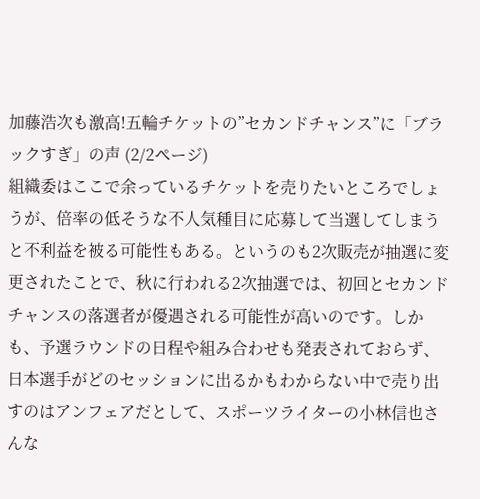加藤浩次も激高!五輪チケットの”セカンドチャンス”に「ブラックすぎ」の声 (2/2ページ)
組織委はここで余っているチケットを売りたいところでしょうが、倍率の低そうな不人気種目に応募して当選してしまうと不利益を被る可能性もある。というのも2次販売が抽選に変更されたことで、秋に行われる2次抽選では、初回とセカンドチャンスの落選者が優遇される可能性が高いのです。しかも、予選ラウンドの日程や組み合わせも発表されておらず、日本選手がどのセッションに出るかもわからない中で売り出すのはアンフェアだとして、スポーツライターの小林信也さんな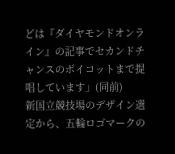どは『ダイヤモンドオンライン』の記事でセカンドチャンスのボイコットまで提唱しています」(同前)
新国立競技場のデザイン選定から、五輪ロゴマークの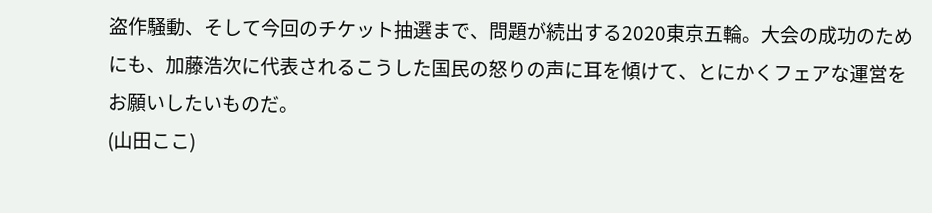盗作騒動、そして今回のチケット抽選まで、問題が続出する2020東京五輪。大会の成功のためにも、加藤浩次に代表されるこうした国民の怒りの声に耳を傾けて、とにかくフェアな運営をお願いしたいものだ。
(山田ここ)